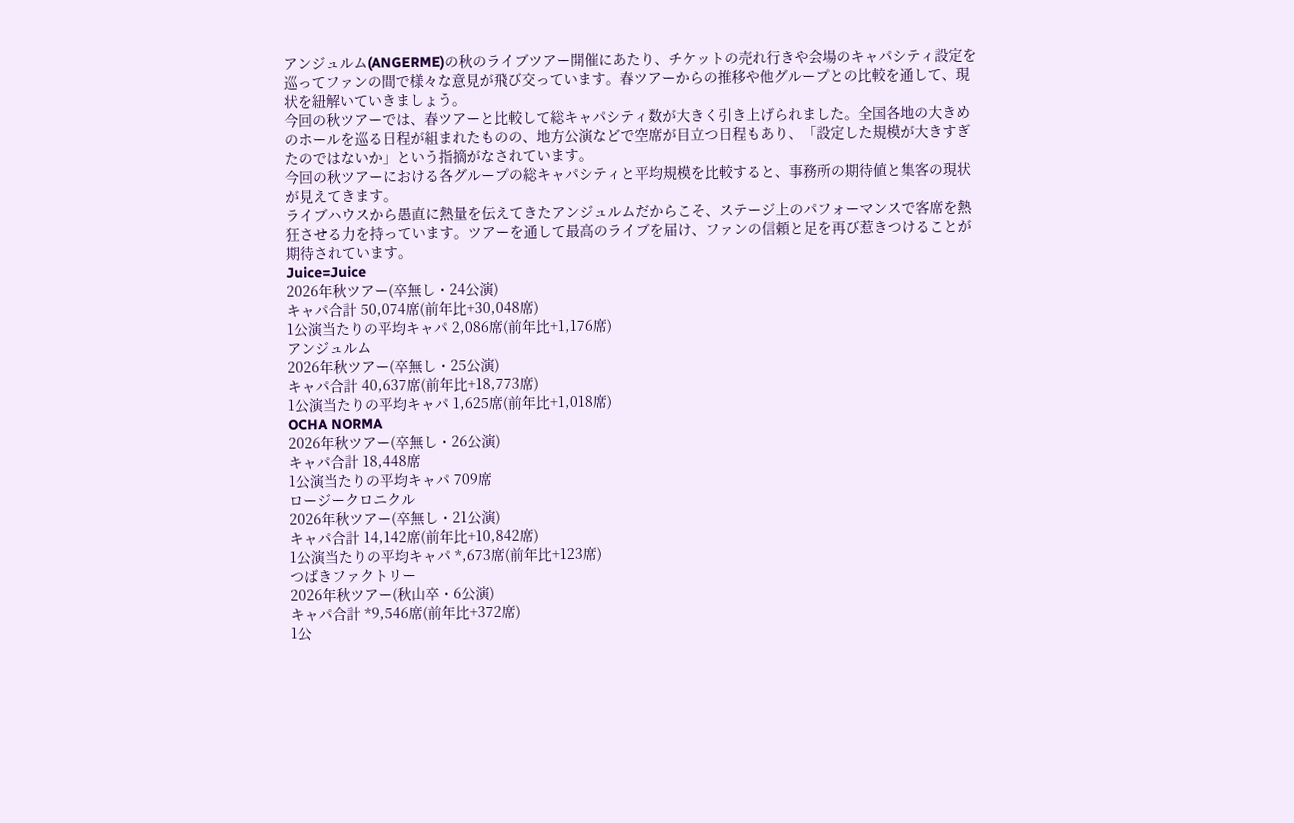アンジュルム(ANGERME)の秋のライブツアー開催にあたり、チケットの売れ行きや会場のキャパシティ設定を巡ってファンの間で様々な意見が飛び交っています。春ツアーからの推移や他グループとの比較を通して、現状を紐解いていきましょう。
今回の秋ツアーでは、春ツアーと比較して総キャパシティ数が大きく引き上げられました。全国各地の大きめのホールを巡る日程が組まれたものの、地方公演などで空席が目立つ日程もあり、「設定した規模が大きすぎたのではないか」という指摘がなされています。
今回の秋ツアーにおける各グループの総キャパシティと平均規模を比較すると、事務所の期待値と集客の現状が見えてきます。
ライブハウスから愚直に熱量を伝えてきたアンジュルムだからこそ、ステージ上のパフォーマンスで客席を熱狂させる力を持っています。ツアーを通して最高のライブを届け、ファンの信頼と足を再び惹きつけることが期待されています。
Juice=Juice
2026年秋ツアー(卒無し・24公演)
キャパ合計 50,074席(前年比+30,048席)
1公演当たりの平均キャパ 2,086席(前年比+1,176席)
アンジュルム
2026年秋ツアー(卒無し・25公演)
キャパ合計 40,637席(前年比+18,773席)
1公演当たりの平均キャパ 1,625席(前年比+1,018席)
OCHA NORMA
2026年秋ツアー(卒無し・26公演)
キャパ合計 18,448席
1公演当たりの平均キャパ 709席
ロージークロニクル
2026年秋ツアー(卒無し・21公演)
キャパ合計 14,142席(前年比+10,842席)
1公演当たりの平均キャパ *,673席(前年比+123席)
つばきファクトリー
2026年秋ツアー(秋山卒・6公演)
キャパ合計 *9,546席(前年比+372席)
1公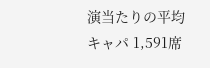演当たりの平均キャパ 1,591席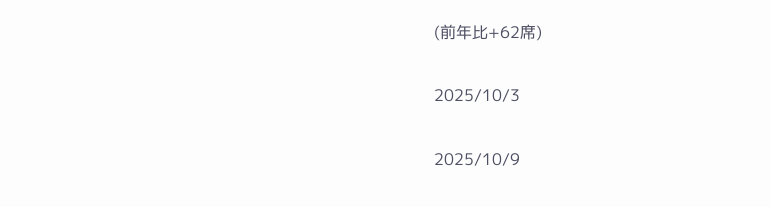(前年比+62席)

2025/10/3

2025/10/9